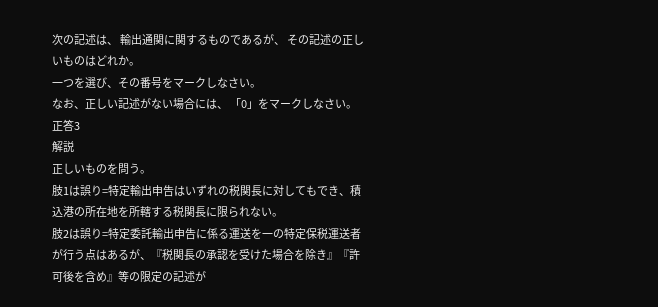次の記述は、 輸出通関に関するものであるが、 その記述の正しいものはどれか。
一つを選び、その番号をマークしなさい。
なお、正しい記述がない場合には、 「0」をマークしなさい。
正答3
解説
正しいものを問う。
肢1は誤り=特定輸出申告はいずれの税関長に対してもでき、積込港の所在地を所轄する税関長に限られない。
肢2は誤り=特定委託輸出申告に係る運送を一の特定保税運送者が行う点はあるが、『税関長の承認を受けた場合を除き』『許可後を含め』等の限定の記述が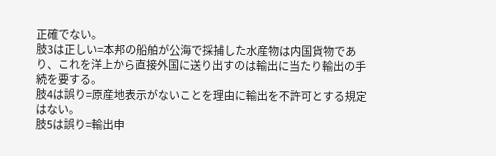正確でない。
肢3は正しい=本邦の船舶が公海で採捕した水産物は内国貨物であり、これを洋上から直接外国に送り出すのは輸出に当たり輸出の手続を要する。
肢4は誤り=原産地表示がないことを理由に輸出を不許可とする規定はない。
肢5は誤り=輸出申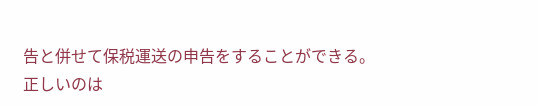告と併せて保税運送の申告をすることができる。
正しいのは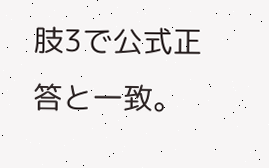肢3で公式正答と一致。